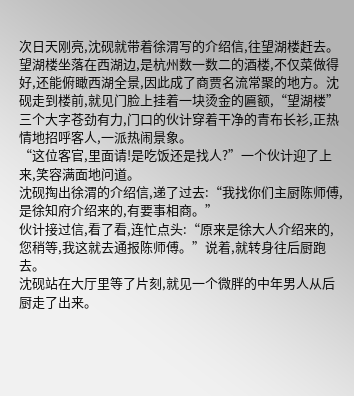次日天刚亮,沈砚就带着徐渭写的介绍信,往望湖楼赶去。望湖楼坐落在西湖边,是杭州数一数二的酒楼,不仅菜做得好,还能俯瞰西湖全景,因此成了商贾名流常聚的地方。沈砚走到楼前,就见门脸上挂着一块烫金的匾额,“望湖楼”三个大字苍劲有力,门口的伙计穿着干净的青布长衫,正热情地招呼客人,一派热闹景象。
“这位客官,里面请!是吃饭还是找人?”一个伙计迎了上来,笑容满面地问道。
沈砚掏出徐渭的介绍信,递了过去:“我找你们主厨陈师傅,是徐知府介绍来的,有要事相商。”
伙计接过信,看了看,连忙点头:“原来是徐大人介绍来的,您稍等,我这就去通报陈师傅。”说着,就转身往后厨跑去。
沈砚站在大厅里等了片刻,就见一个微胖的中年男人从后厨走了出来。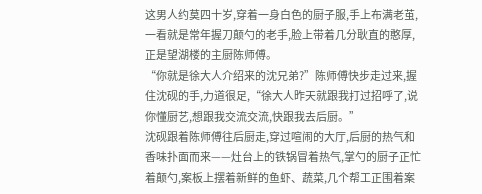这男人约莫四十岁,穿着一身白色的厨子服,手上布满老茧,一看就是常年握刀颠勺的老手,脸上带着几分耿直的憨厚,正是望湖楼的主厨陈师傅。
“你就是徐大人介绍来的沈兄弟?”陈师傅快步走过来,握住沈砚的手,力道很足,“徐大人昨天就跟我打过招呼了,说你懂厨艺,想跟我交流交流,快跟我去后厨。”
沈砚跟着陈师傅往后厨走,穿过喧闹的大厅,后厨的热气和香味扑面而来——灶台上的铁锅冒着热气,掌勺的厨子正忙着颠勺,案板上摆着新鲜的鱼虾、蔬菜,几个帮工正围着案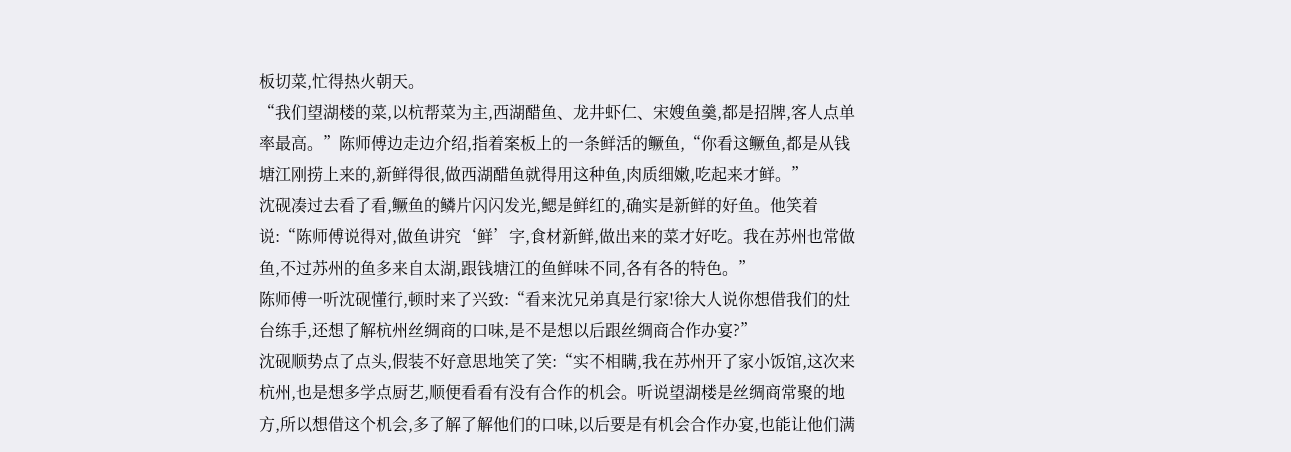板切菜,忙得热火朝天。
“我们望湖楼的菜,以杭帮菜为主,西湖醋鱼、龙井虾仁、宋嫂鱼羹,都是招牌,客人点单率最高。”陈师傅边走边介绍,指着案板上的一条鲜活的鳜鱼,“你看这鳜鱼,都是从钱塘江刚捞上来的,新鲜得很,做西湖醋鱼就得用这种鱼,肉质细嫩,吃起来才鲜。”
沈砚凑过去看了看,鳜鱼的鳞片闪闪发光,鳃是鲜红的,确实是新鲜的好鱼。他笑着说:“陈师傅说得对,做鱼讲究‘鲜’字,食材新鲜,做出来的菜才好吃。我在苏州也常做鱼,不过苏州的鱼多来自太湖,跟钱塘江的鱼鲜味不同,各有各的特色。”
陈师傅一听沈砚懂行,顿时来了兴致:“看来沈兄弟真是行家!徐大人说你想借我们的灶台练手,还想了解杭州丝绸商的口味,是不是想以后跟丝绸商合作办宴?”
沈砚顺势点了点头,假装不好意思地笑了笑:“实不相瞒,我在苏州开了家小饭馆,这次来杭州,也是想多学点厨艺,顺便看看有没有合作的机会。听说望湖楼是丝绸商常聚的地方,所以想借这个机会,多了解了解他们的口味,以后要是有机会合作办宴,也能让他们满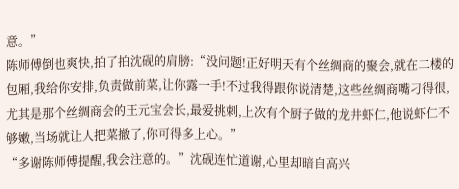意。”
陈师傅倒也爽快,拍了拍沈砚的肩膀:“没问题!正好明天有个丝绸商的聚会,就在二楼的包厢,我给你安排,负责做前菜,让你露一手!不过我得跟你说清楚,这些丝绸商嘴刁得很,尤其是那个丝绸商会的王元宝会长,最爱挑刺,上次有个厨子做的龙井虾仁,他说虾仁不够嫩,当场就让人把菜撤了,你可得多上心。”
“多谢陈师傅提醒,我会注意的。”沈砚连忙道谢,心里却暗自高兴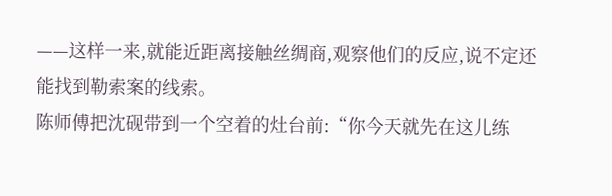——这样一来,就能近距离接触丝绸商,观察他们的反应,说不定还能找到勒索案的线索。
陈师傅把沈砚带到一个空着的灶台前:“你今天就先在这儿练